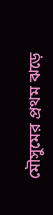মৌসুমের প্রথম ঝড়ে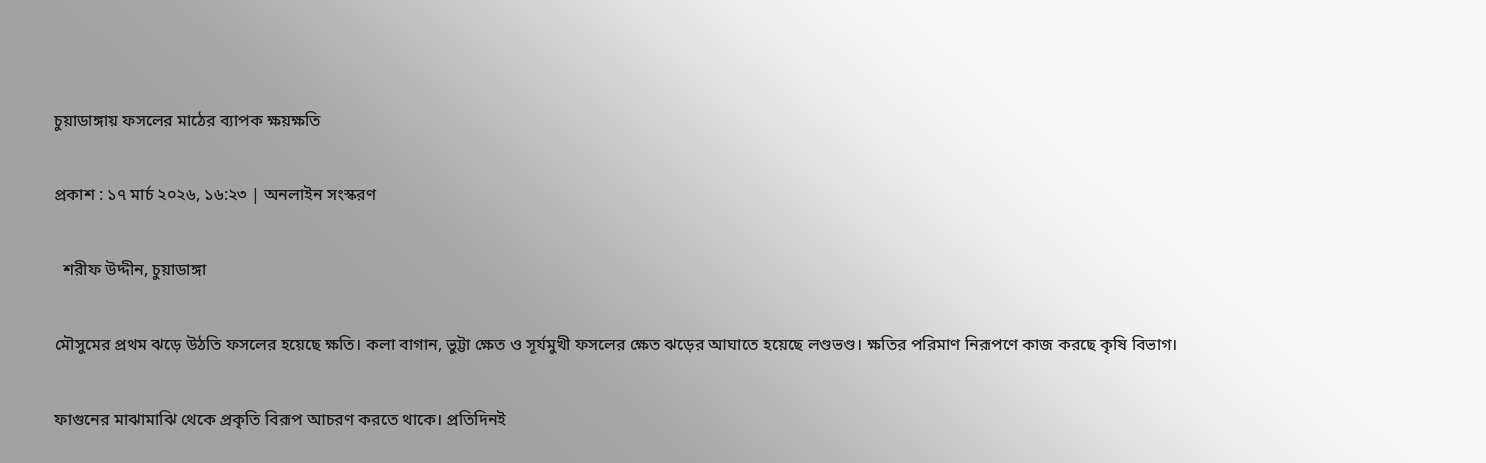চুয়াডাঙ্গায় ফসলের মাঠের ব্যাপক ক্ষয়ক্ষতি

প্রকাশ : ১৭ মার্চ ২০২৬, ১৬:২৩ | অনলাইন সংস্করণ

  শরীফ উদ্দীন, চুয়াডাঙ্গা

মৌসুমের প্রথম ঝড়ে উঠতি ফসলের হয়েছে ক্ষতি। কলা বাগান, ভুট্টা ক্ষেত ও সূর্যমুখী ফসলের ক্ষেত ঝড়ের আঘাতে হয়েছে লণ্ডভণ্ড। ক্ষতির পরিমাণ নিরূপণে কাজ করছে কৃষি বিভাগ।

ফাগুনের মাঝামাঝি থেকে প্রকৃতি বিরূপ আচরণ করতে থাকে। প্রতিদিনই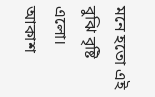মনে হতো এই বুঝি বৃষ্টি এলো। আকাশ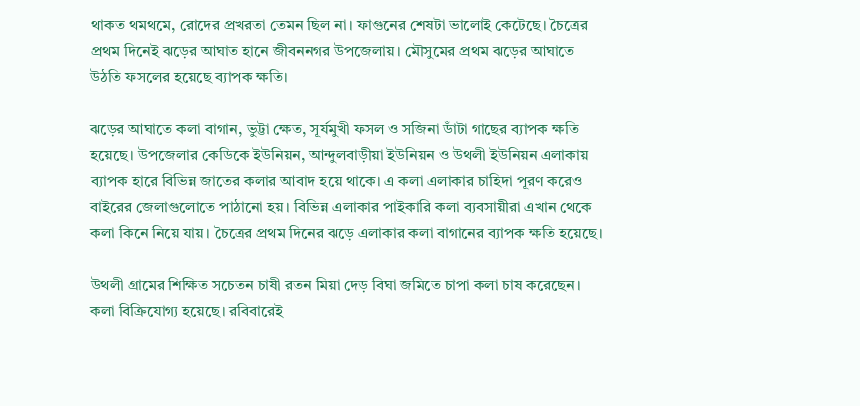থাকত থমথমে, রোদের প্রখরতা তেমন ছিল না। ফাগুনের শেষটা ভালোই কেটেছে। চৈত্রের প্রথম দিনেই ঝড়ের আঘাত হানে জীবননগর উপজেলায়। মৌসুমের প্রথম ঝড়ের আঘাতে উঠতি ফসলের হয়েছে ব্যাপক ক্ষতি।

ঝড়ের আঘাতে কলা বাগান, ভুট্টা ক্ষেত, সূর্যমুখী ফসল ও সজিনা ডাঁটা গাছের ব্যাপক ক্ষতি হয়েছে। উপজেলার কেডিকে ইউনিয়ন, আন্দুলবাড়ীয়া ইউনিয়ন ও উথলী ইউনিয়ন এলাকায় ব্যাপক হারে বিভিন্ন জাতের কলার আবাদ হয়ে থাকে। এ কলা এলাকার চাহিদা পূরণ করেও বাইরের জেলাগুলোতে পাঠানো হয়। বিভিন্ন এলাকার পাইকারি কলা ব্যবসায়ীরা এখান থেকে কলা কিনে নিয়ে যায়। চৈত্রের প্রথম দিনের ঝড়ে এলাকার কলা বাগানের ব্যাপক ক্ষতি হয়েছে।

উথলী গ্রামের শিক্ষিত সচেতন চাষী রতন মিয়া দেড় বিঘা জমিতে চাপা কলা চাষ করেছেন। কলা বিক্রিযোগ্য হয়েছে। রবিবারেই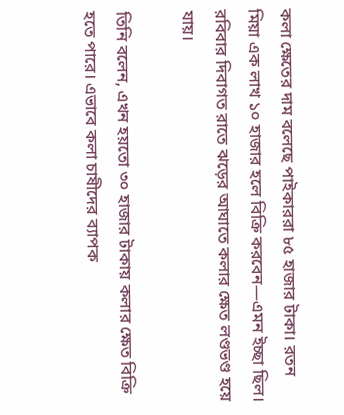কলা ক্ষেতের দাম বলেছে পাইকাররা ৮৫ হাজার টাকা। রতন মিয়া এক লাখ ১০ হাজার হলে বিক্রি করবেন—এমন ইচ্ছা ছিল। রবিবার দিবাগত রাতে ঝড়ের আঘাতে কলার ক্ষেত লণ্ডভণ্ড হয়ে যায়।

তিনি বলেন, এখন হয়তো ৩০ হাজার টাকায় কলার ক্ষেত বিক্রি হতে পারে। এভাবে কলা চাষীদের ব্যাপক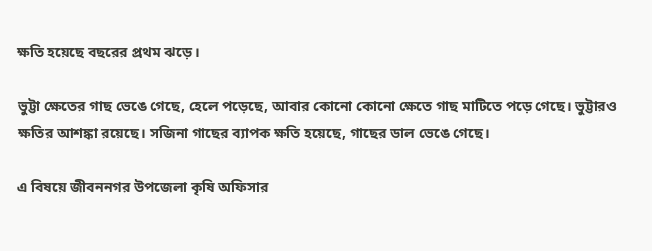ক্ষতি হয়েছে বছরের প্রথম ঝড়ে।

ভুট্টা ক্ষেতের গাছ ভেঙে গেছে, হেলে পড়েছে, আবার কোনো কোনো ক্ষেতে গাছ মাটিতে পড়ে গেছে। ভুট্টারও ক্ষতির আশঙ্কা রয়েছে। সজিনা গাছের ব্যাপক ক্ষতি হয়েছে, গাছের ডাল ভেঙে গেছে।

এ বিষয়ে জীবননগর উপজেলা কৃষি অফিসার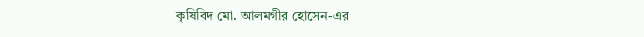কৃষিবিদ মো. আলমগীর হোসেন-এর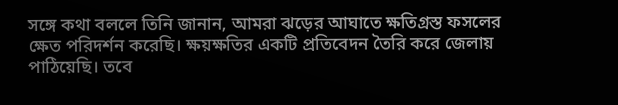সঙ্গে কথা বললে তিনি জানান, আমরা ঝড়ের আঘাতে ক্ষতিগ্রস্ত ফসলের ক্ষেত পরিদর্শন করেছি। ক্ষয়ক্ষতির একটি প্রতিবেদন তৈরি করে জেলায় পাঠিয়েছি। তবে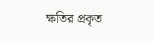ক্ষতির প্রকৃত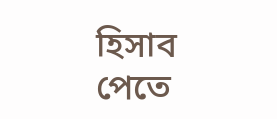হিসাব পেতে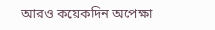আরও কয়েকদিন অপেক্ষা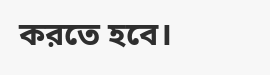করতে হবে।